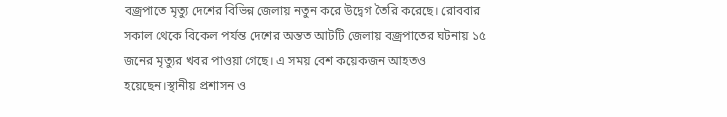বজ্রপাতে মৃত্যু দেশের বিভিন্ন জেলায় নতুন করে উদ্বেগ তৈরি করেছে। রোববার সকাল থেকে বিকেল পর্যন্ত দেশের অন্তত আটটি জেলায় বজ্রপাতের ঘটনায় ১৫ জনের মৃত্যুর খবর পাওয়া গেছে। এ সময় বেশ কয়েকজন আহতও হয়েছেন।স্থানীয় প্রশাসন ও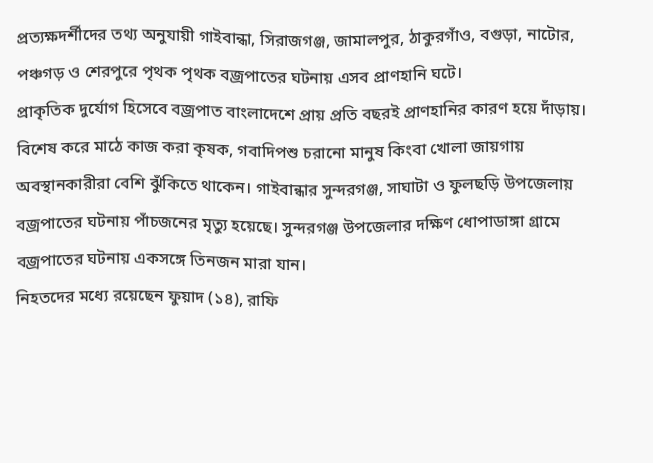প্রত্যক্ষদর্শীদের তথ্য অনুযায়ী গাইবান্ধা, সিরাজগঞ্জ, জামালপুর, ঠাকুরগাঁও, বগুড়া, নাটোর, পঞ্চগড় ও শেরপুরে পৃথক পৃথক বজ্রপাতের ঘটনায় এসব প্রাণহানি ঘটে।
প্রাকৃতিক দুর্যোগ হিসেবে বজ্রপাত বাংলাদেশে প্রায় প্রতি বছরই প্রাণহানির কারণ হয়ে দাঁড়ায়। বিশেষ করে মাঠে কাজ করা কৃষক, গবাদিপশু চরানো মানুষ কিংবা খোলা জায়গায় অবস্থানকারীরা বেশি ঝুঁকিতে থাকেন। গাইবান্ধার সুন্দরগঞ্জ, সাঘাটা ও ফুলছড়ি উপজেলায় বজ্রপাতের ঘটনায় পাঁচজনের মৃত্যু হয়েছে। সুন্দরগঞ্জ উপজেলার দক্ষিণ ধোপাডাঙ্গা গ্রামে বজ্রপাতের ঘটনায় একসঙ্গে তিনজন মারা যান।
নিহতদের মধ্যে রয়েছেন ফুয়াদ (১৪), রাফি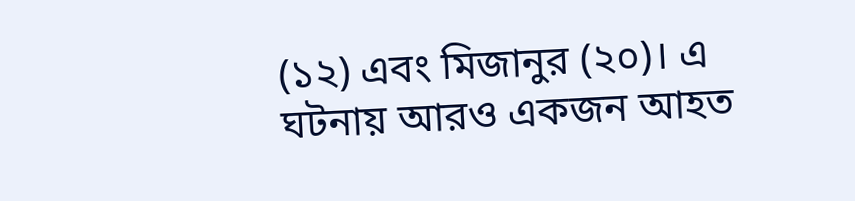(১২) এবং মিজানুর (২০)। এ ঘটনায় আরও একজন আহত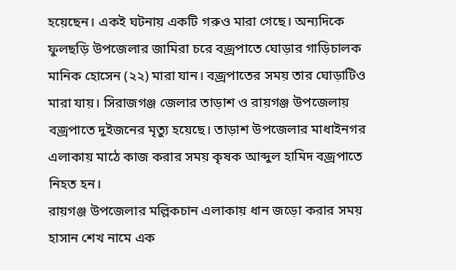হয়েছেন। একই ঘটনায় একটি গরুও মারা গেছে। অন্যদিকে ফুলছড়ি উপজেলার জামিরা চরে বজ্রপাতে ঘোড়ার গাড়িচালক মানিক হোসেন (২২) মারা যান। বজ্রপাতের সময় তার ঘোড়াটিও মারা যায়। সিরাজগঞ্জ জেলার তাড়াশ ও রায়গঞ্জ উপজেলায় বজ্রপাতে দুইজনের মৃত্যু হয়েছে। তাড়াশ উপজেলার মাধাইনগর এলাকায় মাঠে কাজ করার সময় কৃষক আব্দুল হামিদ বজ্রপাতে নিহত হন।
রায়গঞ্জ উপজেলার মল্লিকচান এলাকায় ধান জড়ো করার সময় হাসান শেখ নামে এক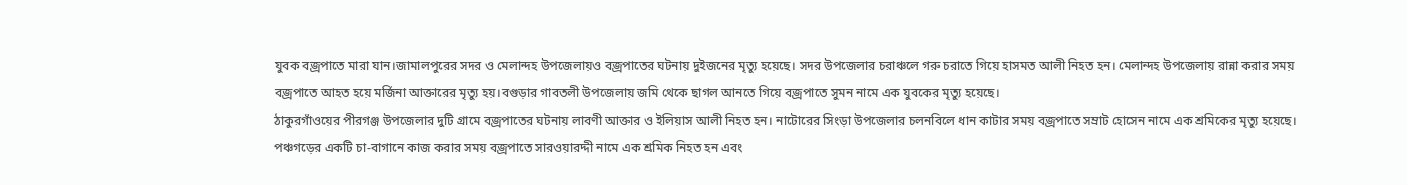যুবক বজ্রপাতে মারা যান।জামালপুরের সদর ও মেলান্দহ উপজেলায়ও বজ্রপাতের ঘটনায় দুইজনের মৃত্যু হয়েছে। সদর উপজেলার চরাঞ্চলে গরু চরাতে গিয়ে হাসমত আলী নিহত হন। মেলান্দহ উপজেলায় রান্না করার সময় বজ্রপাতে আহত হয়ে মর্জিনা আক্তারের মৃত্যু হয়।বগুড়ার গাবতলী উপজেলায় জমি থেকে ছাগল আনতে গিয়ে বজ্রপাতে সুমন নামে এক যুবকের মৃত্যু হয়েছে।
ঠাকুরগাঁওয়ের পীরগঞ্জ উপজেলার দুটি গ্রামে বজ্রপাতের ঘটনায় লাবণী আক্তার ও ইলিয়াস আলী নিহত হন। নাটোরের সিংড়া উপজেলার চলনবিলে ধান কাটার সময় বজ্রপাতে সম্রাট হোসেন নামে এক শ্রমিকের মৃত্যু হয়েছে। পঞ্চগড়ের একটি চা-বাগানে কাজ করার সময় বজ্রপাতে সারওয়ারদ্দী নামে এক শ্রমিক নিহত হন এবং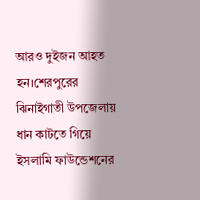আরও দুইজন আহত হন।শেরপুরের ঝিনাইগাতী উপজেলায় ধান কাটতে গিয়ে ইসলামি ফাউন্ডেশনের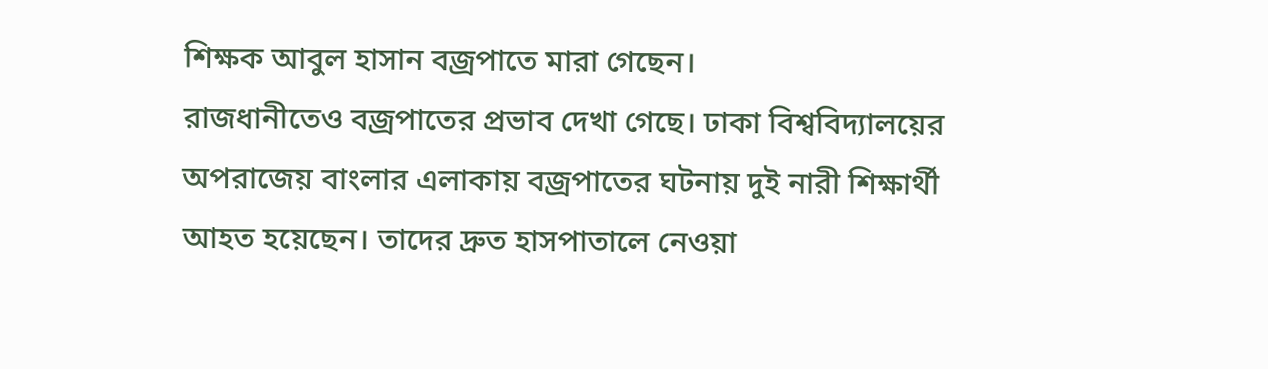শিক্ষক আবুল হাসান বজ্রপাতে মারা গেছেন।
রাজধানীতেও বজ্রপাতের প্রভাব দেখা গেছে। ঢাকা বিশ্ববিদ্যালয়ের অপরাজেয় বাংলার এলাকায় বজ্রপাতের ঘটনায় দুই নারী শিক্ষার্থী আহত হয়েছেন। তাদের দ্রুত হাসপাতালে নেওয়া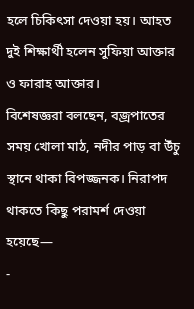হলে চিকিৎসা দেওয়া হয়। আহত দুই শিক্ষার্থী হলেন সুফিয়া আক্তার ও ফারাহ আক্তার।
বিশেষজ্ঞরা বলছেন, বজ্রপাতের সময় খোলা মাঠ, নদীর পাড় বা উঁচু স্থানে থাকা বিপজ্জনক। নিরাপদ থাকতে কিছু পরামর্শ দেওয়া হয়েছে—
-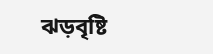ঝড়বৃষ্টি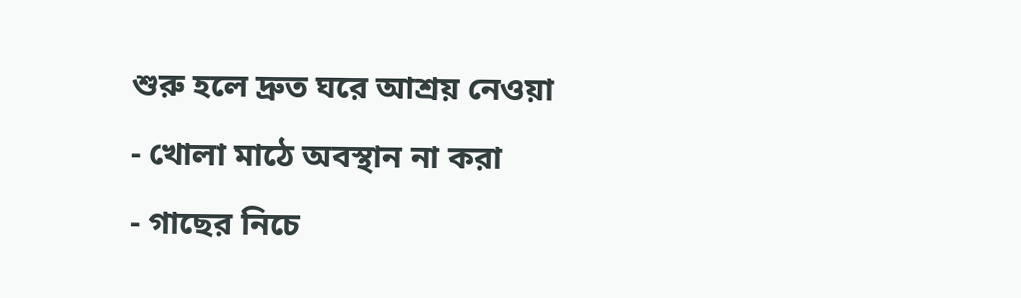শুরু হলে দ্রুত ঘরে আশ্রয় নেওয়া
- খোলা মাঠে অবস্থান না করা
- গাছের নিচে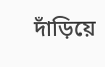দাঁড়িয়ে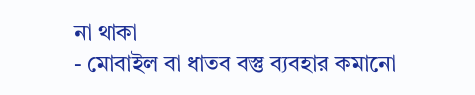না থাকা
- মোবাইল বা ধাতব বস্তু ব্যবহার কমানো